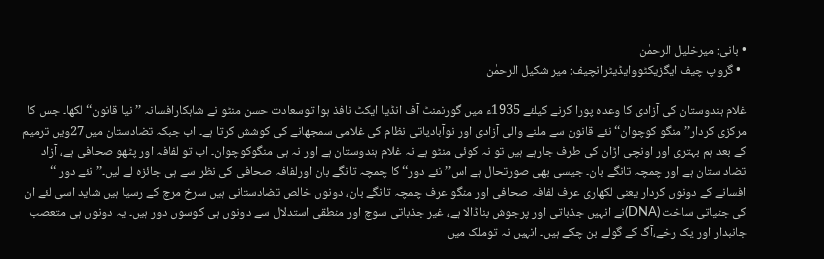• بانی: میرخلیل الرحمٰن
  • گروپ چیف ایگزیکٹووایڈیٹرانچیف: میر شکیل الرحمٰن

غلام ہندوستان کی آزادی کا وعدہ پورا کرنے کیلئے 1935ء میں گورنمنٹ آف انڈیا ایکٹ نافذ ہوا توسعادت حسن منٹو نے شاہکارافسانہ ’’نیا قانون‘‘ لکھا۔ جس کا مرکزی کردار’’ منگو کوچوان‘‘ نئے قانون سے ملنے والی آزادی اور نوآبادیاتی نظام کی غلامی سمجھانے کی کوشش کرتا ہے۔ اب جبکہ تضادستان میں27ویں ترمیم کے بعد ہم بہتری اور اونچی اڑان کی طرف جارہے ہیں تو نہ کوئی منٹو ہے نہ غلام ہندوستان ہے اور نہ ہی منگوکوچوان۔ اب تو لفافہ اور پٹھو صحافی ہے، آزاد تضاد ستان ہے اور چمچہ تانگے بان۔ جیسی بھی صورتحال ہے اس’’نئے دور‘‘ کا چمچہ تانگے بان اورلفافہ صحافی کی نظر سے ہی جائزہ لے لیں۔’’نئے دور ‘‘ افسانے کے دونوں کردار یعنی لکھاری عرف لفافہ صحافی اور منگو عرف چمچہ تانگے بان، دونوں خالص تضادستانی ہیں سرخ مرچ کے رسیا ہیں شاید اسی لئے ان کی جنیاتی ساخت (DNA)نے انہیں جذباتی اور پرجوش بناڈالا ہے، غیر جذباتی سوچ اور منطقی استدلال سے دونوں ہی کوسوں دور ہیں۔ یہ دونوں ہی متعصب جانبدار اور یک رخے،آگ کے گولے بن چکے ہیں۔ انہیں نہ توملک میں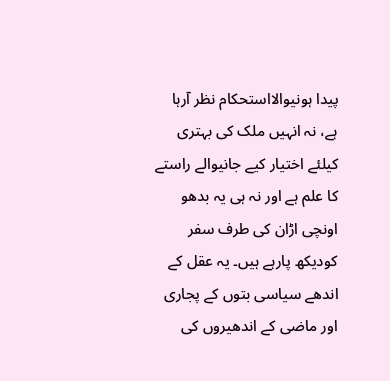پیدا ہونیوالااستحکام نظر آرہا ہے، نہ انہیں ملک کی بہتری کیلئے اختیار کیے جانیوالے راستے کا علم ہے اور نہ ہی یہ بدھو اونچی اڑان کی طرف سفر کودیکھ پارہے ہیں۔ یہ عقل کے اندھے سیاسی بتوں کے پجاری اور ماضی کے اندھیروں کی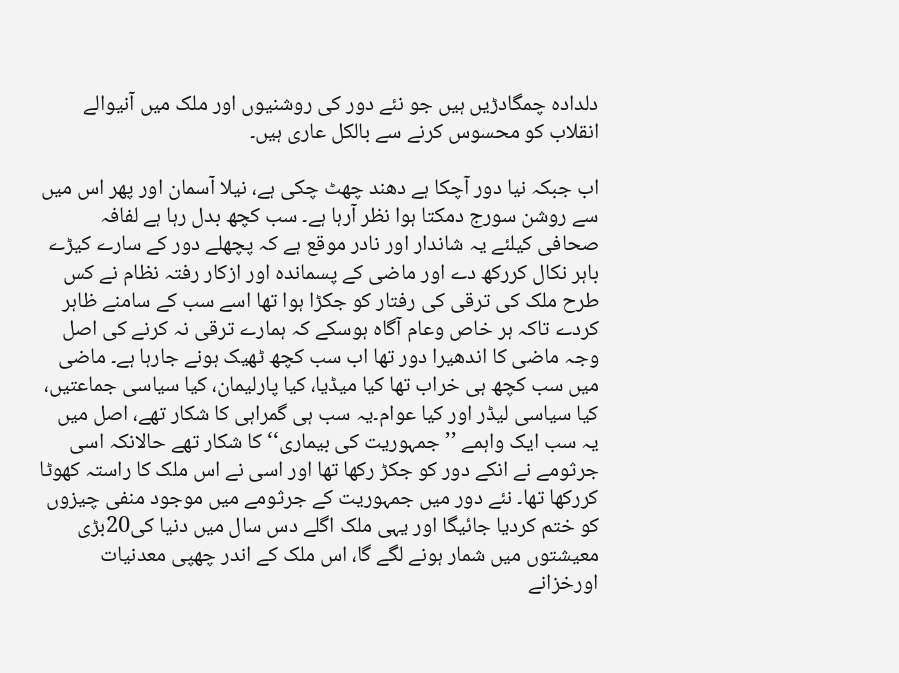دلدادہ چمگادڑیں ہیں جو نئے دور کی روشنیوں اور ملک میں آنیوالے انقلاب کو محسوس کرنے سے بالکل عاری ہیں۔

اب جبکہ نیا دور آچکا ہے دھند چھٹ چکی ہے، نیلا آسمان اور پھر اس میں سے روشن سورج دمکتا ہوا نظر آرہا ہے۔ سب کچھ بدل رہا ہے لفافہ صحافی کیلئے یہ شاندار اور نادر موقع ہے کہ پچھلے دور کے سارے کیڑے باہر نکال کررکھ دے اور ماضی کے پسماندہ اور ازکار رفتہ نظام نے کس طرح ملک کی ترقی کی رفتار کو جکڑا ہوا تھا اسے سب کے سامنے ظاہر کردے تاکہ ہر خاص وعام آگاہ ہوسکے کہ ہمارے ترقی نہ کرنے کی اصل وجہ ماضی کا اندھیرا دور تھا اب سب کچھ ٹھیک ہونے جارہا ہے۔ ماضی میں سب کچھ ہی خراب تھا کیا میڈیا، کیا پارلیمان، کیا سیاسی جماعتیں، کیا سیاسی لیڈر اور کیا عوام۔یہ سب ہی گمراہی کا شکار تھے، اصل میں یہ سب ایک واہمے ’’ جمہوریت کی بیماری‘‘ کا شکار تھے حالانکہ اسی جرثومے نے انکے دور کو جکڑ رکھا تھا اور اسی نے اس ملک کا راستہ کھوٹا کررکھا تھا۔ نئے دور میں جمہوریت کے جرثومے میں موجود منفی چیزوں کو ختم کردیا جائیگا اور یہی ملک اگلے دس سال میں دنیا کی20بڑی معیشتوں میں شمار ہونے لگے گا، اس ملک کے اندر چھپی معدنیات اورخزانے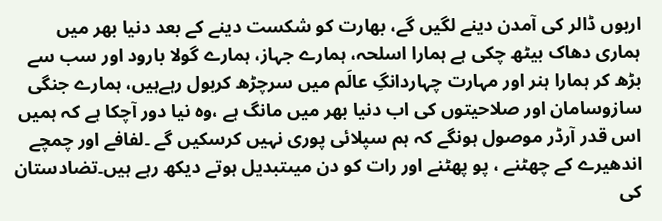اربوں ڈالر کی آمدن دینے لگیں گے، بھارت کو شکست دینے کے بعد دنیا بھر میں ہماری دھاک بیٹھ چکی ہے ہمارا اسلحہ، ہمارے جہاز، ہمارے گولا بارود اور سب سے بڑھ کر ہمارا ہنر اور مہارت چہاردانگِ عالَم میں سرچڑھ کربول رہےہیں، ہمارے جنگی سازوسامان اور صلاحیتوں کی اب دنیا بھر میں مانگ ہے ،وہ نیا دور آچکا ہے کہ ہمیں اس قدر آرڈر موصول ہونگے کہ ہم سپلائی پوری نہیں کرسکیں گے ۔لفافے اور چمچے اندھیرے کے چھٹنے ، پو پھٹنے اور رات کو دن میںتبدیل ہوتے دیکھ رہے ہیں۔تضادستان کی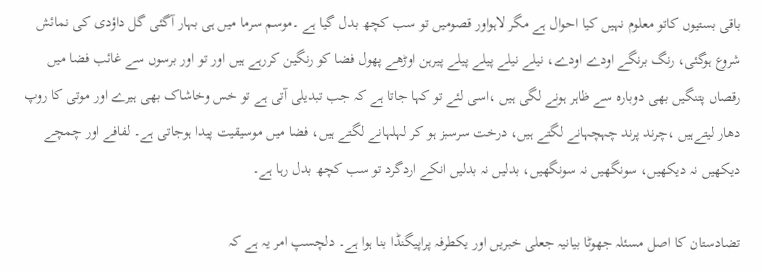باقی بستیوں کاتو معلوم نہیں کیا احوال ہے مگر لاہواور قصومیں تو سب کچھ بدل گیا ہے ۔موسم سرما میں ہی بہار آگئی گل داؤدی کی نمائش شروع ہوگئی، رنگ برنگے اودے اودے، نیلے نیلے پیلے پیلے پیرہن اوڑھے پھول فضا کو رنگین کررہے ہیں اور تو اور برسوں سے غائب فضا میں رقصاں پتنگیں بھی دوبارہ سے ظاہر ہونے لگی ہیں ،اسی لئے تو کہا جاتا ہے کہ جب تبدیلی آتی ہے تو خس وخاشاک بھی ہیرے اور موتی کا روپ دھار لیتےہیں ،چرند پرند چہچہانے لگتے ہیں، درخت سرسبز ہو کر لہلہانے لگتے ہیں، فضا میں موسیقیت پیدا ہوجاتی ہے۔ لفافے اور چمچے دیکھیں نہ دیکھیں، سونگھیں نہ سونگھیں، بدلیں نہ بدلیں انکے اردگرد تو سب کچھ بدل رہا ہے۔

تضادستان کا اصل مسئلہ جھوٹا بیانیہ جعلی خبریں اور یکطرفہ پراپیگنڈا بنا ہوا ہے۔ دلچسپ امر یہ ہے کہ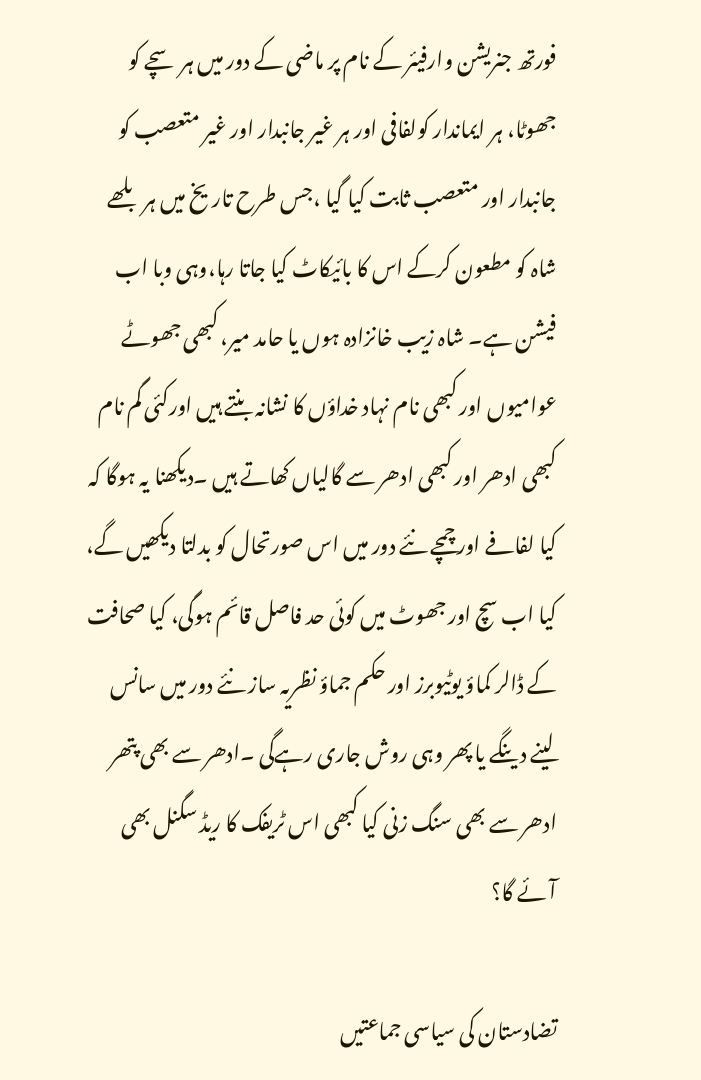فورتھ جنریشن وارفیئر کے نام پر ماضی کے دور میں ہر سچے کو جھوٹا، ہر ایماندار کولفافی اور ہر غیر جانبدار اور غیر متعصب کو جانبدار اور متعصب ثابت کیا گیا ،جس طرح تاریخ میں ہر بلھے شاہ کو مطعون کرکے اس کا بائیکاٹ کیا جاتا رہا،وہی وبا اب فیشن ہے۔ شاہ زیب خانزادہ ہوں یا حامد میر، کبھی جھوٹے عوامیوں اور کبھی نام نہاد خداؤں کا نشانہ بنتے ہیں اورکئی گم نام کبھی ادھر اور کبھی ادھر سے گالیاں کھاتے ہیں ۔دیکھنا یہ ہوگا کہ کیا لفافے اور چمچے نئے دور میں اس صورتحال کو بدلتا دیکھیں گے، کیا اب سچ اور جھوٹ میں کوئی حد فاصل قائم ہوگی، کیا صحافت کے ڈالر کماؤ یوٹیوبرز اور حکم جماؤ نظریہ ساز نئے دور میں سانس لینے دینگے یا پھر وہی روش جاری رہےگی ۔ادھر سے بھی پتھر ادھر سے بھی سنگ زنی کیا کبھی اس ٹریفک کا ریڈ سگنل بھی آئے گا؟

تضادستان کی سیاسی جماعتیں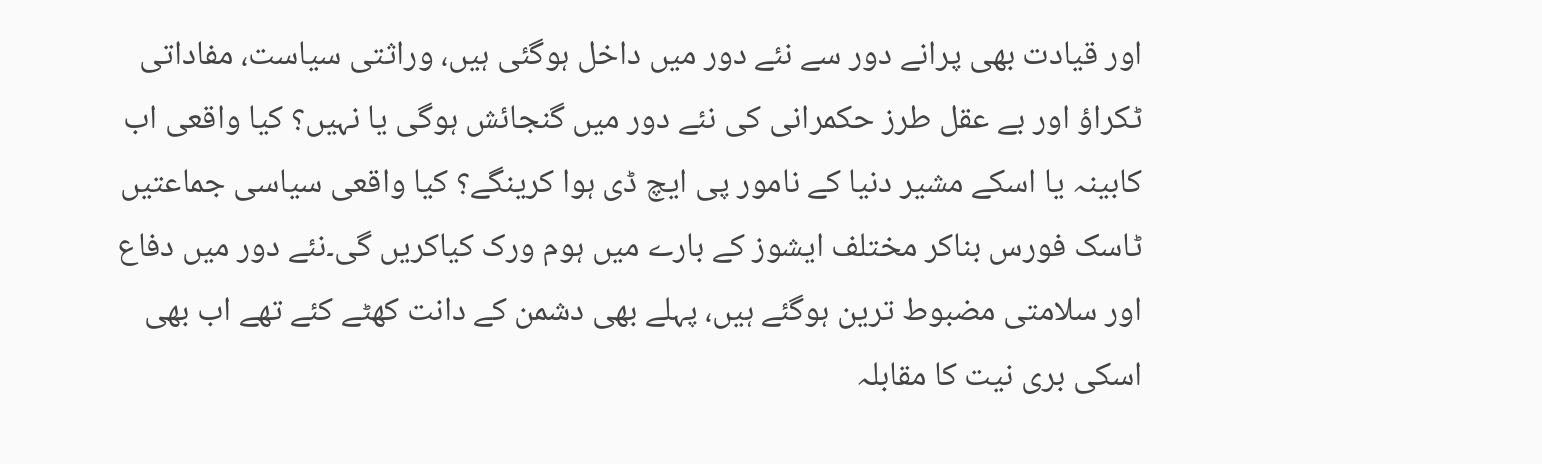اور قیادت بھی پرانے دور سے نئے دور میں داخل ہوگئی ہیں، وراثتی سیاست، مفاداتی ٹکراؤ اور بے عقل طرز حکمرانی کی نئے دور میں گنجائش ہوگی یا نہیں؟ کیا واقعی اب کابینہ یا اسکے مشیر دنیا کے نامور پی ایچ ڈی ہوا کرینگے؟ کیا واقعی سیاسی جماعتیں ٹاسک فورس بناکر مختلف ایشوز کے بارے میں ہوم ورک کیاکریں گی۔نئے دور میں دفاع اور سلامتی مضبوط ترین ہوگئے ہیں، پہلے بھی دشمن کے دانت کھٹے کئے تھے اب بھی اسکی بری نیت کا مقابلہ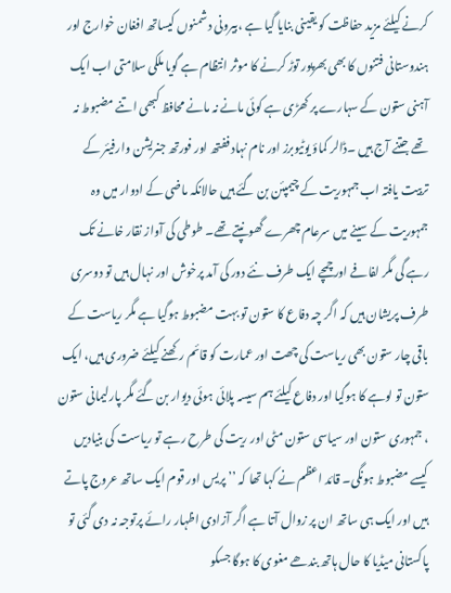کرنے کیلئے مزید حفاظت کو یقینی بنایا گیا ہے ،بیرونی دشمنوں کیساتھ افغان خوارج اور ہندوستانی فتنوں کا بھی بھرپور توڑ کرنے کا موثر انتظام ہے گویا ملکی سلامتی اب ایک آہنی ستون کے سہارے پر کھڑی ہے کوئی مانے نہ مانے محافظ کبھی اتنے مضبوط نہ تھے جتنے آج ہیں ۔ڈالر کماؤ یوٹیوبرز اور نام نہاد ففتھ اور فورتھ جنریشن وارفیئر کے تربیت یافتہ اب جمہوریت کے چیمپئن بن گئے ہیں حالانکہ ماضی کے ادوار میں وہ جمہوریت کے سینے میں سرعام چھرے گھونپتے تھے۔ طوطی کی آواز نقار خانے تک رہے گی مگر لفافے اور چمچے ایک طرف نئے دور کی آمد پرخوش اور نہال ہیں تو دوسری طرف پریشان ہیں کہ اگر چہ دفاع کا ستون تو بہت مضبوط ہوگیا ہے مگر ریاست کے باقی چار ستون بھی ریاست کی چھت اور عمارت کو قائم رکھنے کیلئے ضروری ہیں، ایک ستون تو لوہے کا ہوگیا اور دفاع کیلئے ہم سیسہ پلائی ہوئی دیوار بن گئے مگر پارلیمانی ستون ، جمہوری ستون اور سیاسی ستون مٹی اور ریت کی طرح رہے تو ریاست کی بنیادیں کیسے مضبوط ہونگی۔ قائد اعظم نے کہا تھا کہ ’’ پریس اور قوم ایک ساتھ عروج پاتے ہیں اور ایک ہی ساتھ ان پر زوال آتا ہے اگر آزادی اظہار رائے پرتوجہ نہ دی گئی تو پاکستانی میڈیا کا حال ہاتھ بندھے مغوی کا ہوگا جسکو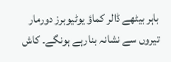باہر بیٹھے ڈالر کماؤ یوٹیوبرز دورمار تیروں سے نشانہ بنارہے ہونگے۔ کاش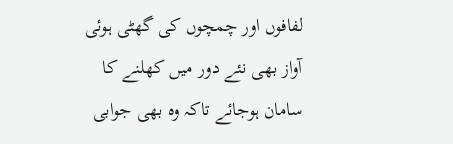لفافوں اور چمچوں کی گھٹی ہوئی آواز بھی نئے دور میں کھلنے کا سامان ہوجائے تاکہ وہ بھی جوابی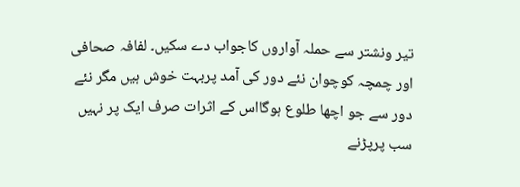تیر ونشتر سے حملہ آواروں کاجواب دے سکیں۔ لفافہ صحافی اور چمچہ کوچوان نئے دور کی آمد پربہت خوش ہیں مگر نئے دور سے جو اچھا طلوع ہوگااس کے اثرات صرف ایک پر نہیں سب پرپڑنے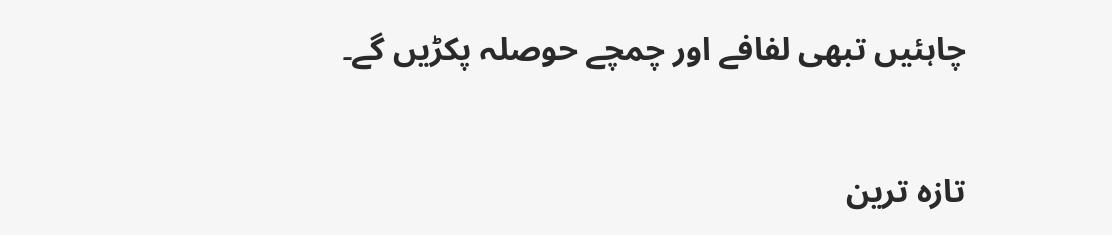چاہئیں تبھی لفافے اور چمچے حوصلہ پکڑیں گے۔

تازہ ترین